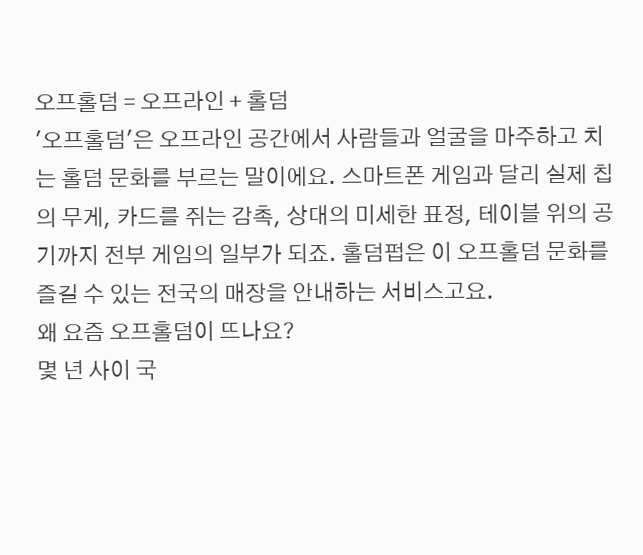오프홀덤 = 오프라인 + 홀덤
'오프홀덤'은 오프라인 공간에서 사람들과 얼굴을 마주하고 치는 홀덤 문화를 부르는 말이에요. 스마트폰 게임과 달리 실제 칩의 무게, 카드를 쥐는 감촉, 상대의 미세한 표정, 테이블 위의 공기까지 전부 게임의 일부가 되죠. 홀덤펍은 이 오프홀덤 문화를 즐길 수 있는 전국의 매장을 안내하는 서비스고요.
왜 요즘 오프홀덤이 뜨나요?
몇 년 사이 국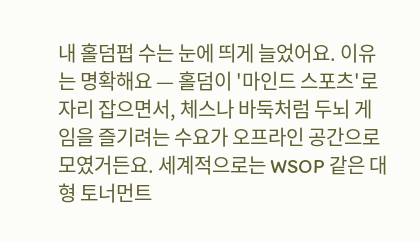내 홀덤펍 수는 눈에 띄게 늘었어요. 이유는 명확해요 — 홀덤이 '마인드 스포츠'로 자리 잡으면서, 체스나 바둑처럼 두뇌 게임을 즐기려는 수요가 오프라인 공간으로 모였거든요. 세계적으로는 WSOP 같은 대형 토너먼트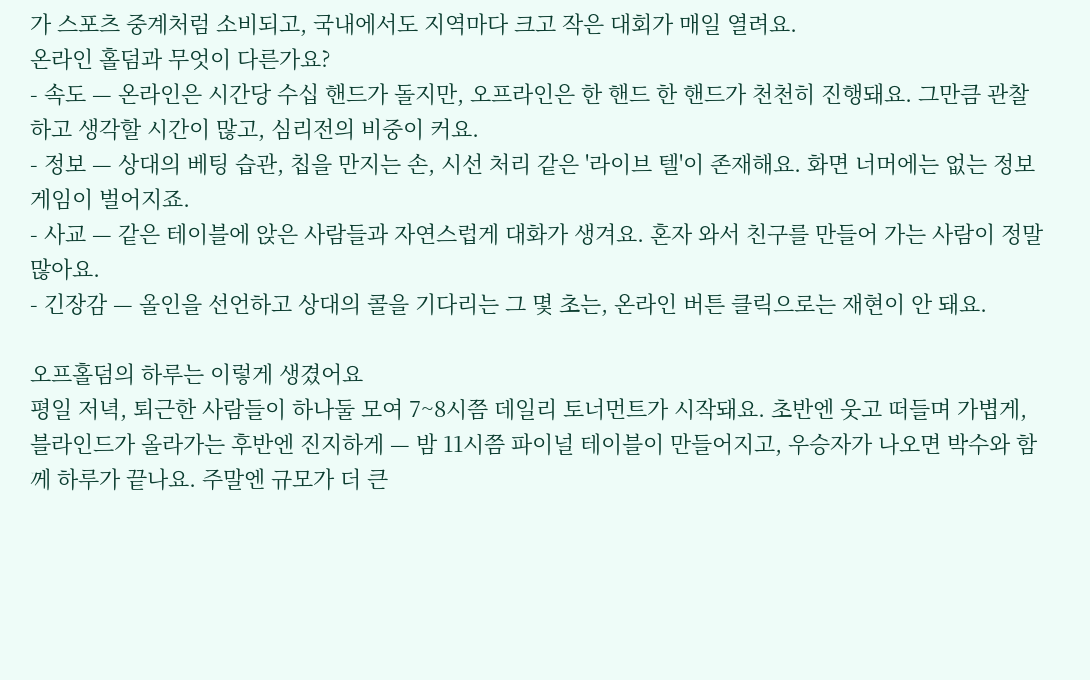가 스포츠 중계처럼 소비되고, 국내에서도 지역마다 크고 작은 대회가 매일 열려요.
온라인 홀덤과 무엇이 다른가요?
- 속도 — 온라인은 시간당 수십 핸드가 돌지만, 오프라인은 한 핸드 한 핸드가 천천히 진행돼요. 그만큼 관찰하고 생각할 시간이 많고, 심리전의 비중이 커요.
- 정보 — 상대의 베팅 습관, 칩을 만지는 손, 시선 처리 같은 '라이브 텔'이 존재해요. 화면 너머에는 없는 정보 게임이 벌어지죠.
- 사교 — 같은 테이블에 앉은 사람들과 자연스럽게 대화가 생겨요. 혼자 와서 친구를 만들어 가는 사람이 정말 많아요.
- 긴장감 — 올인을 선언하고 상대의 콜을 기다리는 그 몇 초는, 온라인 버튼 클릭으로는 재현이 안 돼요.

오프홀덤의 하루는 이렇게 생겼어요
평일 저녁, 퇴근한 사람들이 하나둘 모여 7~8시쯤 데일리 토너먼트가 시작돼요. 초반엔 웃고 떠들며 가볍게, 블라인드가 올라가는 후반엔 진지하게 — 밤 11시쯤 파이널 테이블이 만들어지고, 우승자가 나오면 박수와 함께 하루가 끝나요. 주말엔 규모가 더 큰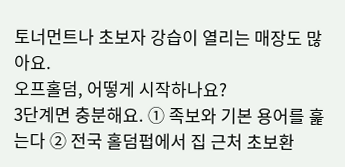토너먼트나 초보자 강습이 열리는 매장도 많아요.
오프홀덤, 어떻게 시작하나요?
3단계면 충분해요. ① 족보와 기본 용어를 훑는다 ② 전국 홀덤펍에서 집 근처 초보환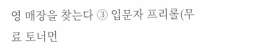영 매장을 찾는다 ③ 입문자 프리롤(무료 토너먼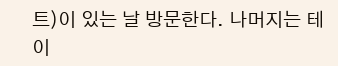트)이 있는 날 방문한다. 나머지는 테이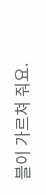블이 가르쳐 줘요.